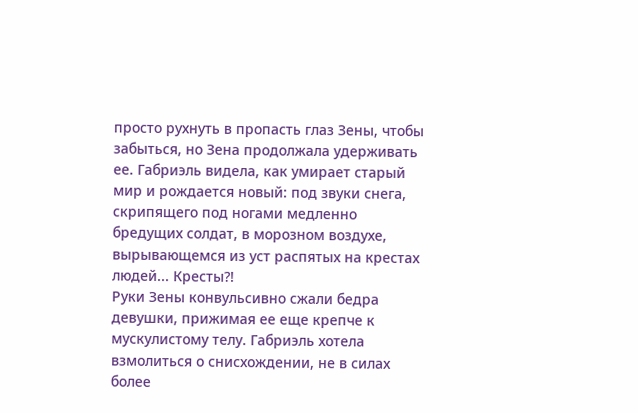просто рухнуть в пропасть глаз Зены, чтобы забыться, но Зена продолжала удерживать ее. Габриэль видела, как умирает старый мир и рождается новый: под звуки снега, скрипящего под ногами медленно бредущих солдат, в морозном воздухе, вырывающемся из уст распятых на крестах людей... Кресты?!
Руки Зены конвульсивно сжали бедра девушки, прижимая ее еще крепче к мускулистому телу. Габриэль хотела взмолиться о снисхождении, не в силах более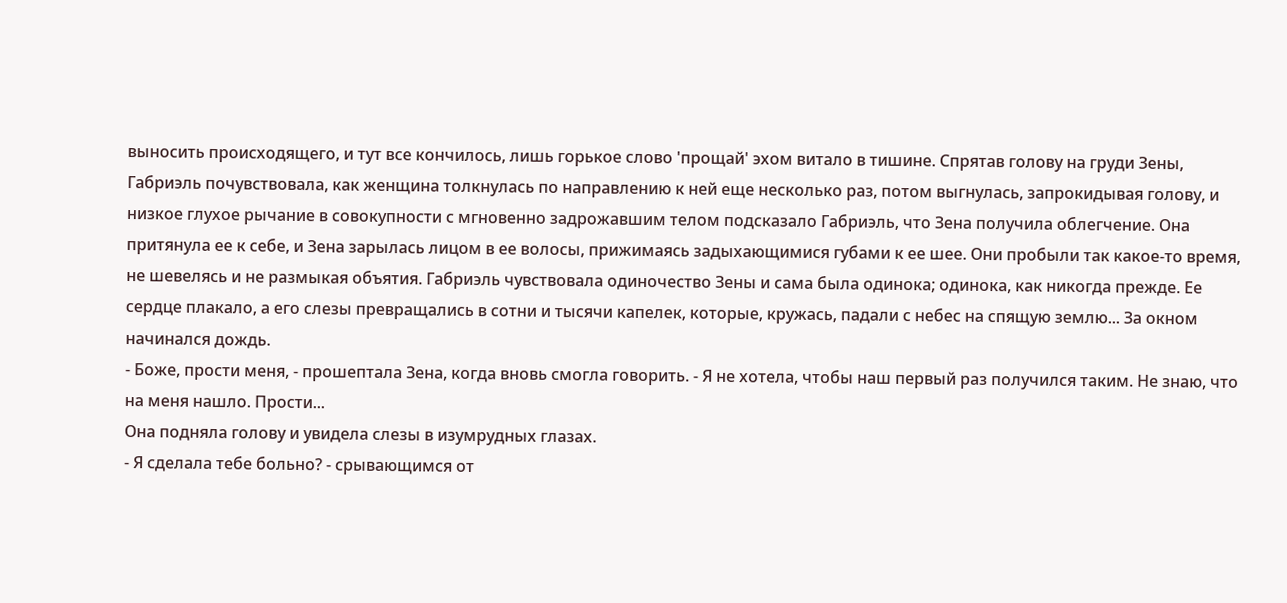выносить происходящего, и тут все кончилось, лишь горькое слово 'прощай' эхом витало в тишине. Спрятав голову на груди Зены, Габриэль почувствовала, как женщина толкнулась по направлению к ней еще несколько раз, потом выгнулась, запрокидывая голову, и низкое глухое рычание в совокупности с мгновенно задрожавшим телом подсказало Габриэль, что Зена получила облегчение. Она притянула ее к себе, и Зена зарылась лицом в ее волосы, прижимаясь задыхающимися губами к ее шее. Они пробыли так какое-то время, не шевелясь и не размыкая объятия. Габриэль чувствовала одиночество Зены и сама была одинока; одинока, как никогда прежде. Ее сердце плакало, а его слезы превращались в сотни и тысячи капелек, которые, кружась, падали с небес на спящую землю... За окном начинался дождь.
- Боже, прости меня, - прошептала Зена, когда вновь смогла говорить. - Я не хотела, чтобы наш первый раз получился таким. Не знаю, что на меня нашло. Прости...
Она подняла голову и увидела слезы в изумрудных глазах.
- Я сделала тебе больно? - срывающимся от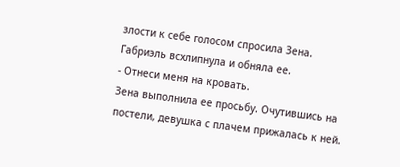злости к себе голосом спросила Зена. Габриэль всхлипнула и обняла ее.
- Отнеси меня на кровать.
Зена выполнила ее просьбу. Очутившись на постели, девушка с плачем прижалась к ней.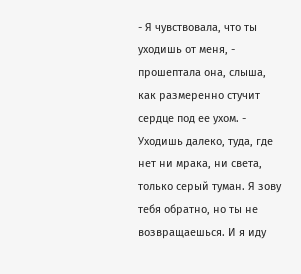- Я чувствовала, что ты уходишь от меня, - прошептала она, слыша, как размеренно стучит сердце под ее ухом. - Уходишь далеко, туда, где нет ни мрака, ни света, только серый туман. Я зову тебя обратно, но ты не возвращаешься. И я иду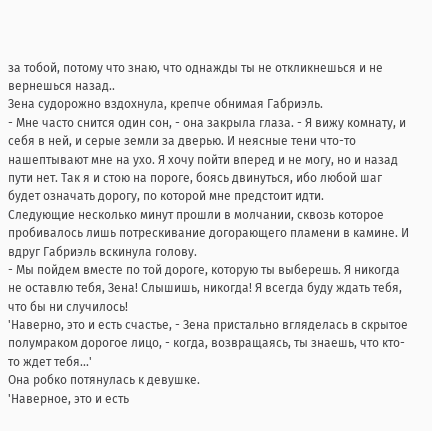за тобой, потому что знаю, что однажды ты не откликнешься и не вернешься назад..
Зена судорожно вздохнула, крепче обнимая Габриэль.
- Мне часто снится один сон, - она закрыла глаза. - Я вижу комнату, и себя в ней, и серые земли за дверью. И неясные тени что-то нашептывают мне на ухо. Я хочу пойти вперед и не могу, но и назад пути нет. Так я и стою на пороге, боясь двинуться, ибо любой шаг будет означать дорогу, по которой мне предстоит идти.
Следующие несколько минут прошли в молчании, сквозь которое пробивалось лишь потрескивание догорающего пламени в камине. И вдруг Габриэль вскинула голову.
- Мы пойдем вместе по той дороге, которую ты выберешь. Я никогда не оставлю тебя, Зена! Слышишь, никогда! Я всегда буду ждать тебя, что бы ни случилось!
'Наверно, это и есть счастье, - Зена пристально вгляделась в скрытое полумраком дорогое лицо, - когда, возвращаясь, ты знаешь, что кто-то ждет тебя...'
Она робко потянулась к девушке.
'Наверное, это и есть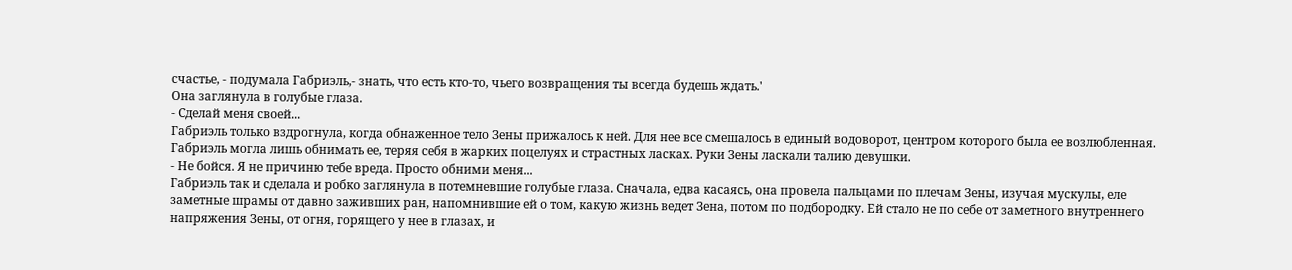счастье, - подумала Габриэль,- знать, что есть кто-то, чьего возвращения ты всегда будешь ждать.'
Она заглянула в голубые глаза.
- Сделай меня своей...
Габриэль только вздрогнула, когда обнаженное тело Зены прижалось к ней. Для нее все смешалось в единый водоворот, центром которого была ее возлюбленная. Габриэль могла лишь обнимать ее, теряя себя в жарких поцелуях и страстных ласках. Руки Зены ласкали талию девушки.
- Не бойся. Я не причиню тебе вреда. Просто обними меня...
Габриэль так и сделала и робко заглянула в потемневшие голубые глаза. Сначала, едва касаясь, она провела пальцами по плечам Зены, изучая мускулы, еле заметные шрамы от давно заживших ран, напомнившие ей о том, какую жизнь ведет Зена, потом по подбородку. Ей стало не по себе от заметного внутреннего напряжения Зены, от огня, горящего у нее в глазах, и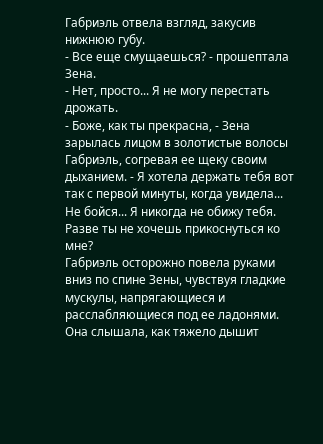Габриэль отвела взгляд, закусив нижнюю губу.
- Все еще смущаешься? - прошептала Зена.
- Нет, просто... Я не могу перестать дрожать.
- Боже, как ты прекрасна, - Зена зарылась лицом в золотистые волосы Габриэль, согревая ее щеку своим дыханием. - Я хотела держать тебя вот так с первой минуты, когда увидела... Не бойся... Я никогда не обижу тебя. Разве ты не хочешь прикоснуться ко мне?
Габриэль осторожно повела руками вниз по спине Зены, чувствуя гладкие мускулы, напрягающиеся и расслабляющиеся под ее ладонями. Она слышала, как тяжело дышит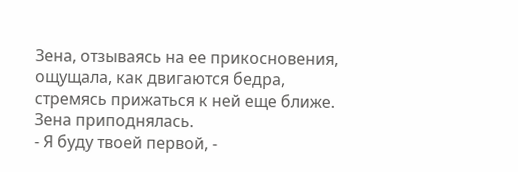Зена, отзываясь на ее прикосновения, ощущала, как двигаются бедра, стремясь прижаться к ней еще ближе.
Зена приподнялась.
- Я буду твоей первой, -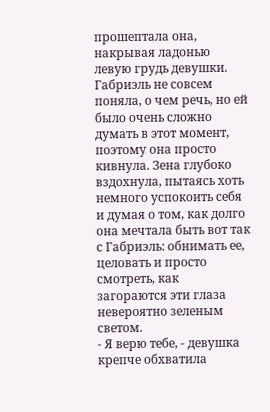прошептала она, накрывая ладонью левую грудь девушки. Габриэль не совсем поняла, о чем речь, но ей было очень сложно думать в этот момент, поэтому она просто кивнула. Зена глубоко вздохнула, пытаясь хоть немного успокоить себя и думая о том, как долго она мечтала быть вот так с Габриэль: обнимать ее, целовать и просто смотреть, как загораются эти глаза невероятно зеленым светом.
- Я верю тебе, - девушка крепче обхватила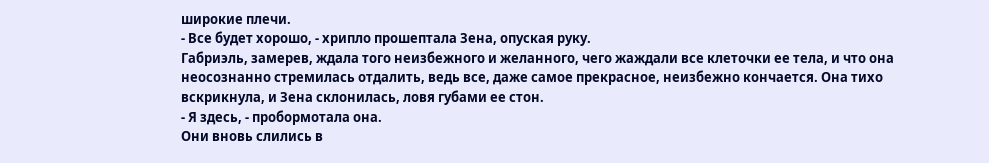широкие плечи.
- Все будет хорошо, - хрипло прошептала Зена, опуская руку.
Габриэль, замерев, ждала того неизбежного и желанного, чего жаждали все клеточки ее тела, и что она неосознанно стремилась отдалить, ведь все, даже самое прекрасное, неизбежно кончается. Она тихо вскрикнула, и Зена склонилась, ловя губами ее стон.
- Я здесь, - пробормотала она.
Они вновь слились в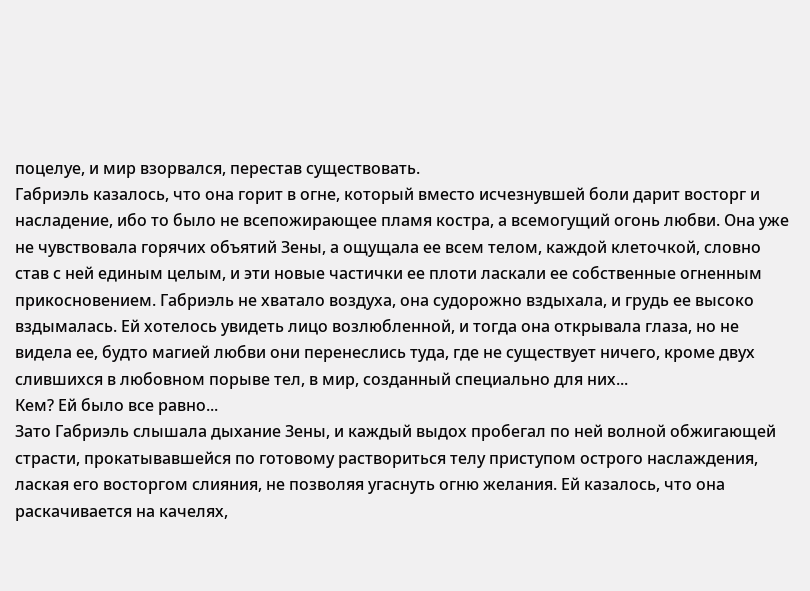поцелуе, и мир взорвался, перестав существовать.
Габриэль казалось, что она горит в огне, который вместо исчезнувшей боли дарит восторг и насладение, ибо то было не всепожирающее пламя костра, а всемогущий огонь любви. Она уже не чувствовала горячих объятий Зены, а ощущала ее всем телом, каждой клеточкой, словно став с ней единым целым, и эти новые частички ее плоти ласкали ее собственные огненным прикосновением. Габриэль не хватало воздуха, она судорожно вздыхала, и грудь ее высоко вздымалась. Ей хотелось увидеть лицо возлюбленной, и тогда она открывала глаза, но не видела ее, будто магией любви они перенеслись туда, где не существует ничего, кроме двух слившихся в любовном порыве тел, в мир, созданный специально для них...
Кем? Ей было все равно...
Зато Габриэль слышала дыхание Зены, и каждый выдох пробегал по ней волной обжигающей страсти, прокатывавшейся по готовому раствориться телу приступом острого наслаждения, лаская его восторгом слияния, не позволяя угаснуть огню желания. Ей казалось, что она раскачивается на качелях,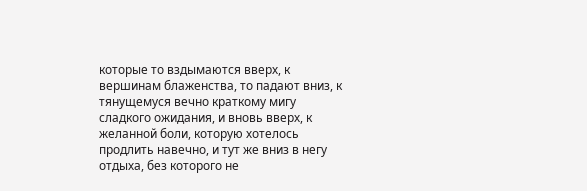которые то вздымаются вверх, к вершинам блаженства, то падают вниз, к тянущемуся вечно краткому мигу сладкого ожидания, и вновь вверх, к желанной боли, которую хотелось продлить навечно, и тут же вниз в негу отдыха, без которого не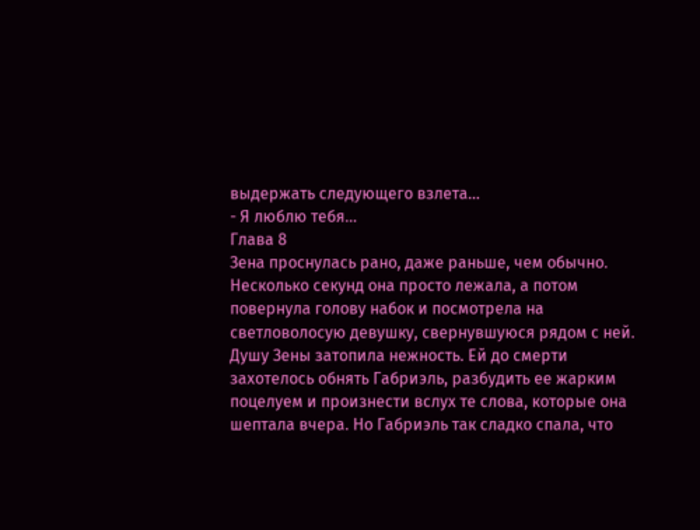выдержать следующего взлета...
- Я люблю тебя...
Глава 8
Зена проснулась рано, даже раньше, чем обычно. Несколько секунд она просто лежала, а потом повернула голову набок и посмотрела на светловолосую девушку, свернувшуюся рядом с ней. Душу Зены затопила нежность. Ей до смерти захотелось обнять Габриэль, разбудить ее жарким поцелуем и произнести вслух те слова, которые она шептала вчера. Но Габриэль так сладко спала, что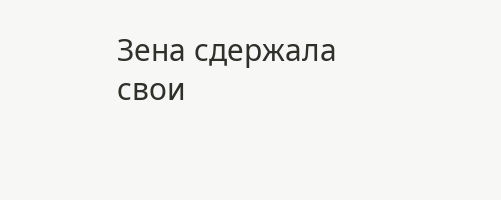Зена сдержала свои